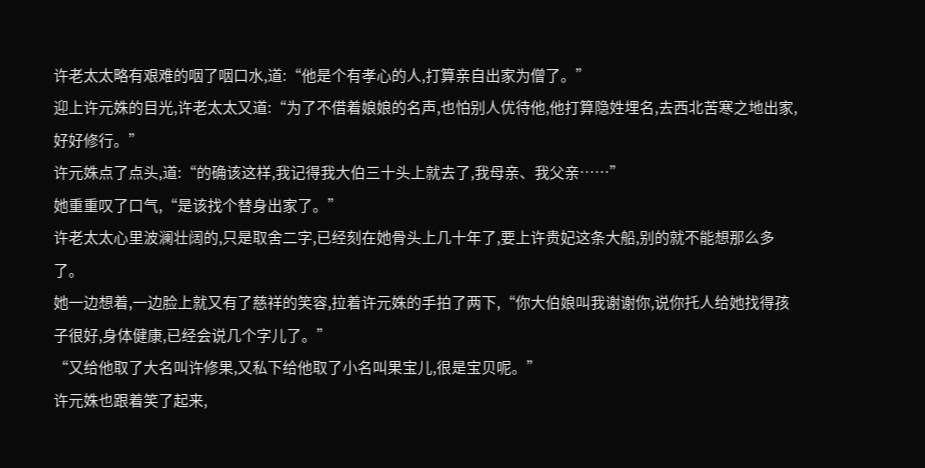许老太太略有艰难的咽了咽口水,道:“他是个有孝心的人,打算亲自出家为僧了。”
迎上许元姝的目光,许老太太又道:“为了不借着娘娘的名声,也怕别人优待他,他打算隐姓埋名,去西北苦寒之地出家,好好修行。”
许元姝点了点头,道:“的确该这样,我记得我大伯三十头上就去了,我母亲、我父亲……”
她重重叹了口气,“是该找个替身出家了。”
许老太太心里波澜壮阔的,只是取舍二字,已经刻在她骨头上几十年了,要上许贵妃这条大船,别的就不能想那么多了。
她一边想着,一边脸上就又有了慈祥的笑容,拉着许元姝的手拍了两下,“你大伯娘叫我谢谢你,说你托人给她找得孩子很好,身体健康,已经会说几个字儿了。”
“又给他取了大名叫许修果,又私下给他取了小名叫果宝儿,很是宝贝呢。”
许元姝也跟着笑了起来,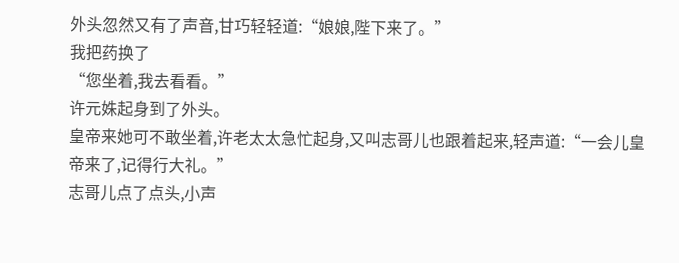外头忽然又有了声音,甘巧轻轻道:“娘娘,陛下来了。”
我把药换了
“您坐着,我去看看。”
许元姝起身到了外头。
皇帝来她可不敢坐着,许老太太急忙起身,又叫志哥儿也跟着起来,轻声道:“一会儿皇帝来了,记得行大礼。”
志哥儿点了点头,小声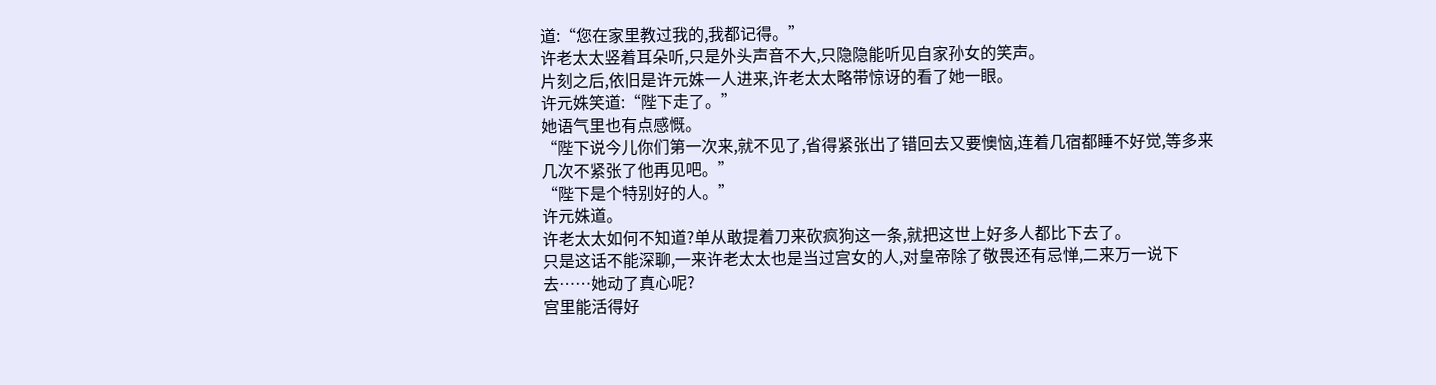道:“您在家里教过我的,我都记得。”
许老太太竖着耳朵听,只是外头声音不大,只隐隐能听见自家孙女的笑声。
片刻之后,依旧是许元姝一人进来,许老太太略带惊讶的看了她一眼。
许元姝笑道:“陛下走了。”
她语气里也有点感慨。
“陛下说今儿你们第一次来,就不见了,省得紧张出了错回去又要懊恼,连着几宿都睡不好觉,等多来几次不紧张了他再见吧。”
“陛下是个特别好的人。”
许元姝道。
许老太太如何不知道?单从敢提着刀来砍疯狗这一条,就把这世上好多人都比下去了。
只是这话不能深聊,一来许老太太也是当过宫女的人,对皇帝除了敬畏还有忌惮,二来万一说下去……她动了真心呢?
宫里能活得好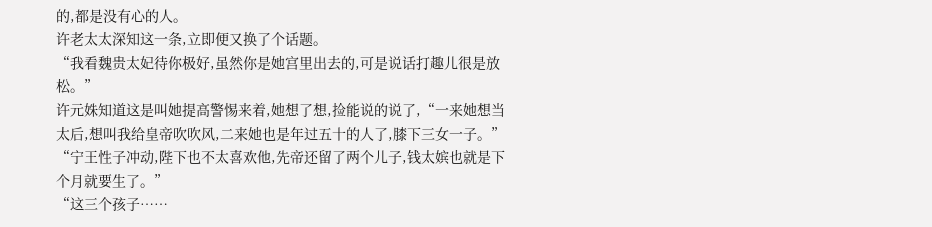的,都是没有心的人。
许老太太深知这一条,立即便又换了个话题。
“我看魏贵太妃待你极好,虽然你是她宫里出去的,可是说话打趣儿很是放松。”
许元姝知道这是叫她提高警惕来着,她想了想,捡能说的说了,“一来她想当太后,想叫我给皇帝吹吹风,二来她也是年过五十的人了,膝下三女一子。”
“宁王性子冲动,陛下也不太喜欢他,先帝还留了两个儿子,钱太嫔也就是下个月就要生了。”
“这三个孩子……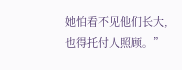她怕看不见他们长大,也得托付人照顾。”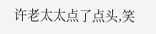许老太太点了点头,笑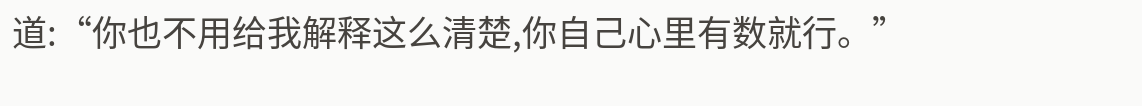道:“你也不用给我解释这么清楚,你自己心里有数就行。”